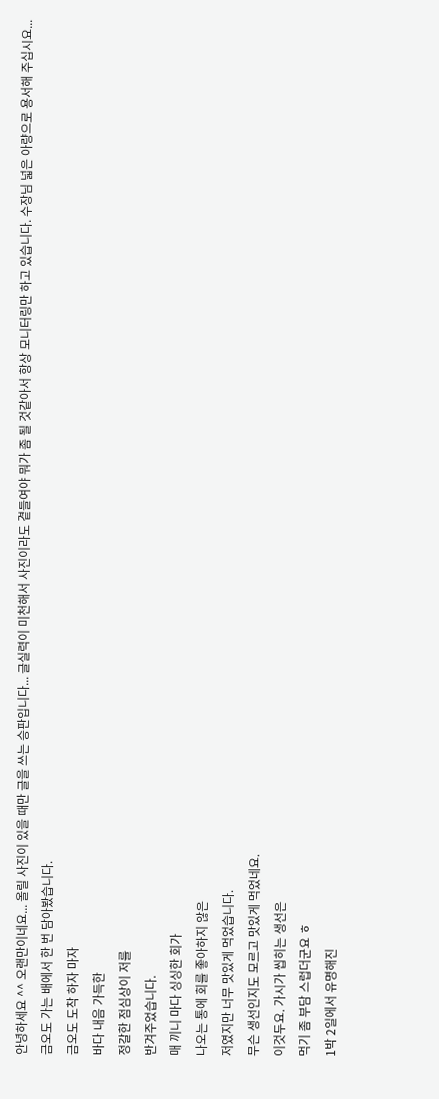안녕하세요 ^^ 오랜만이네요... 올릴 사진이 있을 때만 글을 쓰는 승판입니다... 글실력이 미천해서 사진이라도 곁들여야 뭐가 좀 될 것같아서 항상 모니터링만 하고 있습니다. 수장님 넓은 아량으로 용서해 주십시요...
금오도 가는 배에서 한 번 담아봤습니다.
금오도 도착 하자 마자
바다 내음 가득한
정갈한 점심상이 저를
반겨주었습니다.
매 끼니 마다 싱싱한 회가
나오는 통에 회를 좋아하지 않은
저였지만 너무 맛있게 먹었습니다.
무슨 생선인지도 모르고 맛있게 먹었네요.
이것두요. 가시가 씹히는 생선은
먹기 좀 부담 스럽더군요 ㅎ
1박 2일에서 유명해진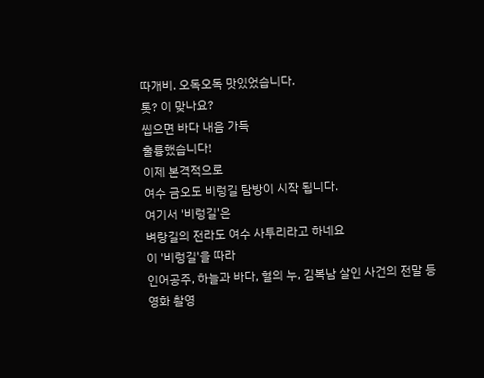따개비. 오독오독 맛있었습니다.
톳? 이 맞나요?
씹으면 바다 내음 가득
훌륭했습니다!
이제 본격적으로
여수 금오도 비렁길 탐방이 시작 됩니다.
여기서 '비렁길'은
벼랑길의 전라도 여수 사투리라고 하네요
이 '비렁길'을 따라
인어공주, 하늘과 바다, 혈의 누, 김복남 살인 사건의 전말 등
영화 촬영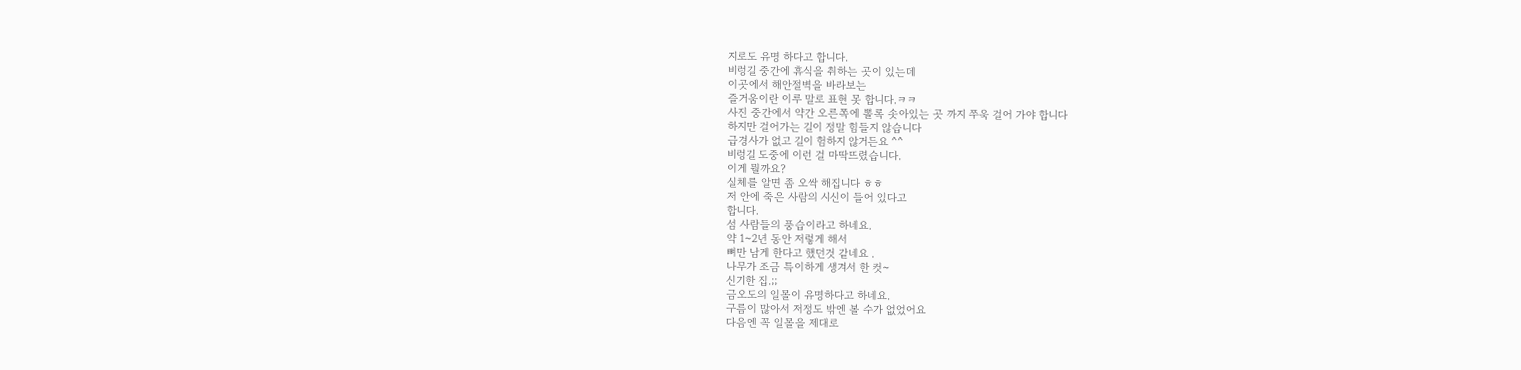지로도 유명 하다고 합니다.
비렁길 중간에 휴식을 취하는 곳이 있는데
이곳에서 해안절벽을 바라보는
즐거움이란 이루 말로 표현 못 합니다.ㅋㅋ
사진 중간에서 약간 오른쪽에 뽈록 솟아있는 곳 까지 쭈욱 걸어 가야 합니다
하지만 걸어가는 길이 정말 힘들지 않습니다
급경사가 없고 길이 험하지 않거든요 ^^
비렁길 도중에 이런 걸 마딱뜨렸습니다.
이게 뭘까요?
실체를 알면 좀 오싹 해집니다 ㅎㅎ
저 안에 죽은 사람의 시신이 들어 있다고
합니다.
섬 사람들의 풍습이라고 하네요.
약 1~2년 동안 저렇게 해서
뼈만 남게 한다고 했던것 같네요 .
나무가 조금 특이하게 생겨서 한 컷~
신기한 집.;;
금오도의 일몰이 유명하다고 하네요.
구름이 많아서 저정도 밖엔 볼 수가 없었어요
다음엔 꼭 일몰을 제대로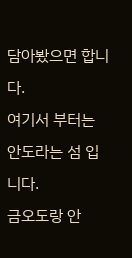담아봤으면 합니다.
여기서 부터는 안도라는 섬 입니다.
금오도랑 안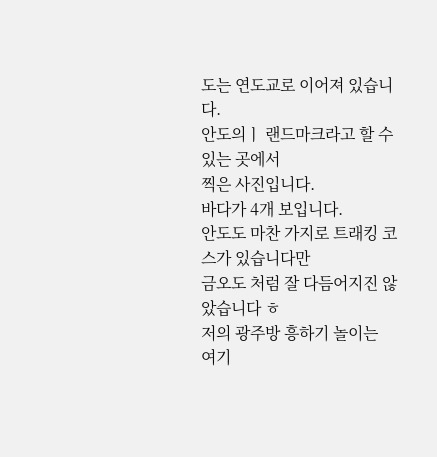도는 연도교로 이어져 있습니다.
안도의ㅣ 랜드마크라고 할 수 있는 곳에서
찍은 사진입니다.
바다가 4개 보입니다.
안도도 마찬 가지로 트래킹 코스가 있습니다만
금오도 처럼 잘 다듬어지진 않았습니다 ㅎ
저의 광주방 흥하기 놀이는
여기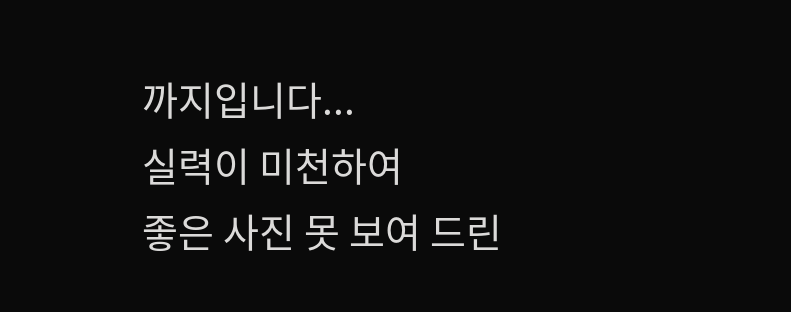까지입니다...
실력이 미천하여
좋은 사진 못 보여 드린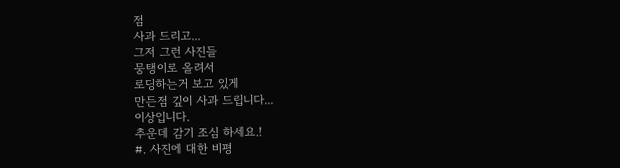점
사과 드리고...
그저 그런 사진들
뭉탱이로 올려서
로딩하는거 보고 있게
만든점 깊이 사과 드립니다...
이상입니다.
추운데 감기 조심 하세요.!
#. 사진에 대한 비평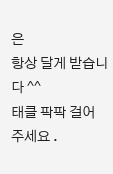은
항상 달게 받습니다 ^^
태클 팍팍 걸어 주세요 .